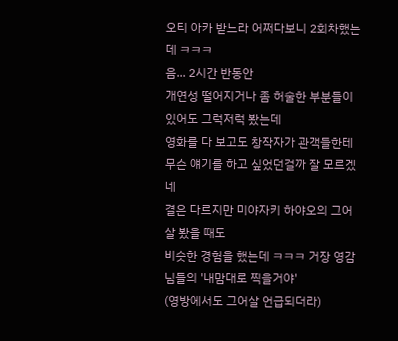오티 아카 받느라 어쩌다보니 2회차했는데 ㅋㅋㅋ
음... 2시간 반동안
개연성 떨어지거나 좀 허술한 부분들이 있어도 그럭저럭 봤는데
영화를 다 보고도 창작자가 관객들한테
무슨 얘기를 하고 싶었던걸까 잘 모르겠네
결은 다르지만 미야자키 하야오의 그어살 봤을 때도
비슷한 경험을 했는데 ㅋㅋㅋ 거장 영감님들의 '내맘대로 찍을거야'
(영방에서도 그어살 언급되더라)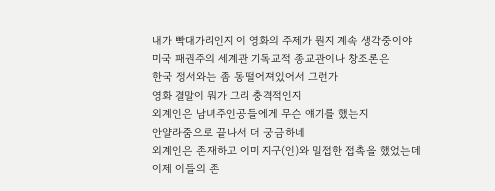내가 빡대가리인지 이 영화의 주제가 뭔지 계속 생각중이야
미국 패권주의 세계관 기독교적 종교관이나 창조론은
한국 정서와는 좀 동떨어져있어서 그런가
영화 결말이 뭐가 그리 충격적인지
외계인은 남녀주인공들에게 무슨 얘기를 했는지
안얄라줌으로 끝나서 더 궁금하네
외계인은 존재하고 이미 지구(인)와 밀접한 접촉을 했었는데
이제 이들의 존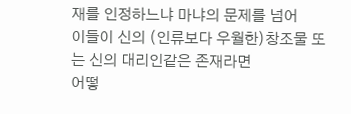재를 인정하느냐 마냐의 문제를 넘어
이들이 신의 (인류보다 우월한)창조물 또는 신의 대리인같은 존재라면
어떻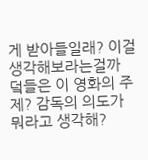게 받아들일래? 이걸 생각해보라는걸까
덬들은 이 영화의 주제? 감독의 의도가 뭐라고 생각해?